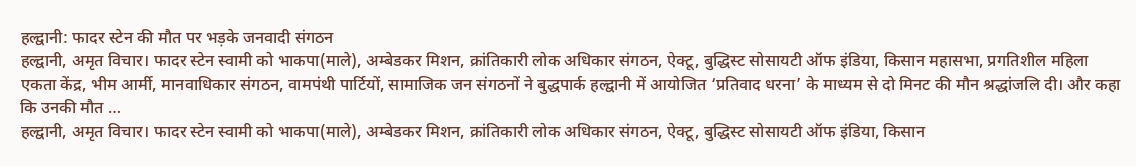हल्द्वानी: फादर स्टेन की मौत पर भड़के जनवादी संगठन
हल्द्वानी, अमृत विचार। फादर स्टेन स्वामी को भाकपा(माले), अम्बेडकर मिशन, क्रांतिकारी लोक अधिकार संगठन, ऐक्टू, बुद्धिस्ट सोसायटी ऑफ इंडिया, किसान महासभा, प्रगतिशील महिला एकता केंद्र, भीम आर्मी, मानवाधिकार संगठन, वामपंथी पार्टियों, सामाजिक जन संगठनों ने बुद्धपार्क हल्द्वानी में आयोजित ‘प्रतिवाद धरना’ के माध्यम से दो मिनट की मौन श्रद्धांजलि दी। और कहा कि उनकी मौत …
हल्द्वानी, अमृत विचार। फादर स्टेन स्वामी को भाकपा(माले), अम्बेडकर मिशन, क्रांतिकारी लोक अधिकार संगठन, ऐक्टू, बुद्धिस्ट सोसायटी ऑफ इंडिया, किसान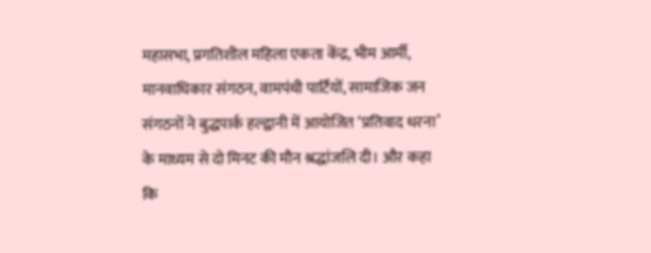महासभा, प्रगतिशील महिला एकता केंद्र, भीम आर्मी, मानवाधिकार संगठन, वामपंथी पार्टियों, सामाजिक जन संगठनों ने बुद्धपार्क हल्द्वानी में आयोजित ‘प्रतिवाद धरना’ के माध्यम से दो मिनट की मौन श्रद्धांजलि दी। और कहा कि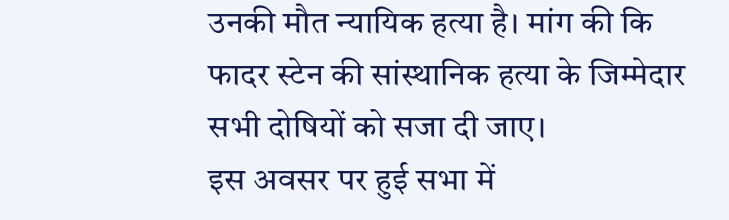उनकी मौत न्यायिक हत्या है। मांग की कि फादर स्टेन की सांस्थानिक हत्या के जिम्मेदार सभी दोषियों को सजा दी जाए।
इस अवसर पर हुई सभा में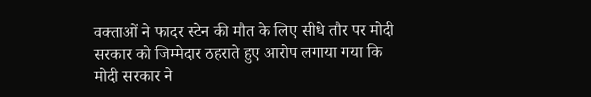वक्ताओं ने फादर स्टेन की मौत के लिए सीधे तौर पर मोदी सरकार को जिम्मेदार ठहराते हुए आरोप लगाया गया कि मोदी सरकार ने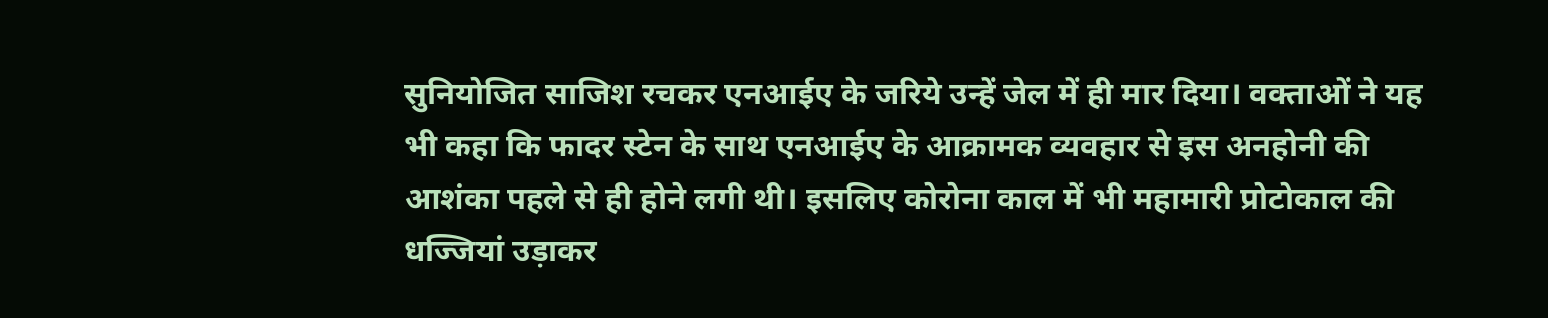सुनियोजित साजिश रचकर एनआईए के जरिये उन्हें जेल में ही मार दिया। वक्ताओं ने यह भी कहा कि फादर स्टेन के साथ एनआईए के आक्रामक व्यवहार से इस अनहोनी की आशंका पहले से ही होने लगी थी। इसलिए कोरोना काल में भी महामारी प्रोटोकाल की धज्जियां उड़ाकर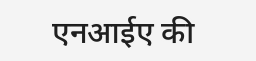एनआईए की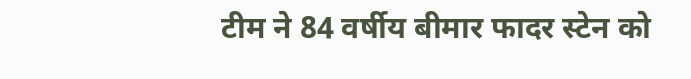टीम ने 84 वर्षीय बीमार फादर स्टेन को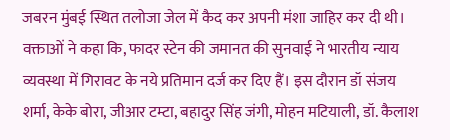जबरन मुंबई स्थित तलोजा जेल में कैद कर अपनी मंशा जाहिर कर दी थी।
वक्ताओं ने कहा कि, फादर स्टेन की जमानत की सुनवाई ने भारतीय न्याय व्यवस्था में गिरावट के नये प्रतिमान दर्ज कर दिए हैं। इस दौरान डॉ संजय शर्मा, केके बोरा, जीआर टम्टा, बहादुर सिंह जंगी, मोहन मटियाली, डॉ. कैलाश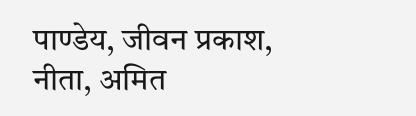पाण्डेय, जीवन प्रकाश, नीता, अमित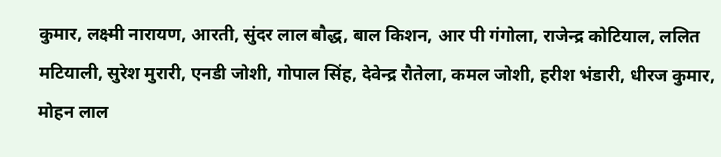कुमार, लक्ष्मी नारायण, आरती, सुंदर लाल बौद्ध, बाल किशन, आर पी गंगोला, राजेन्द्र कोटियाल, ललित मटियाली, सुरेश मुरारी, एनडी जोशी, गोपाल सिंह, देवेन्द्र रौतेला, कमल जोशी, हरीश भंडारी, धीरज कुमार, मोहन लाल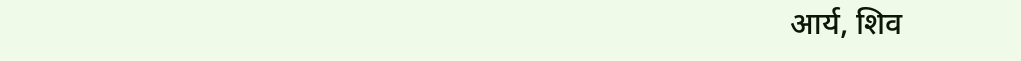आर्य, शिव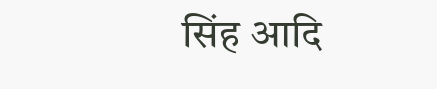सिंह आदि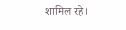शामिल रहे।